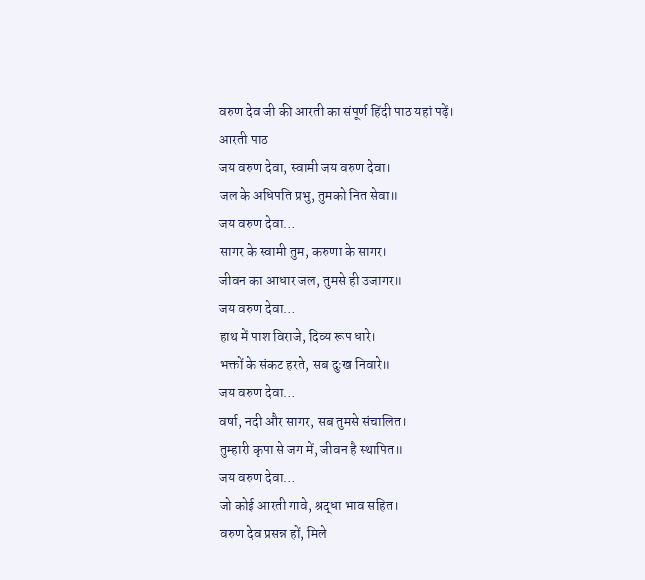वरुण देव जी की आरती का संपूर्ण हिंदी पाठ यहां पढ़ें।
आरती पाठ
जय वरुण देवा, स्वामी जय वरुण देवा।
जल के अधिपति प्रभु, तुमको नित सेवा॥
जय वरुण देवा…
सागर के स्वामी तुम, करुणा के सागर।
जीवन का आधार जल, तुमसे ही उजागर॥
जय वरुण देवा…
हाथ में पाश विराजे, दिव्य रूप धारे।
भक्तों के संकट हरते, सब दुःख निवारे॥
जय वरुण देवा…
वर्षा, नदी और सागर, सब तुमसे संचालित।
तुम्हारी कृपा से जग में, जीवन है स्थापित॥
जय वरुण देवा…
जो कोई आरती गावे, श्रद्धा भाव सहित।
वरुण देव प्रसन्न हों, मिले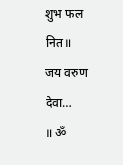शुभ फल नित॥
जय वरुण देवा…
॥ ॐ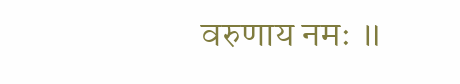वरुणाय नमः ॥